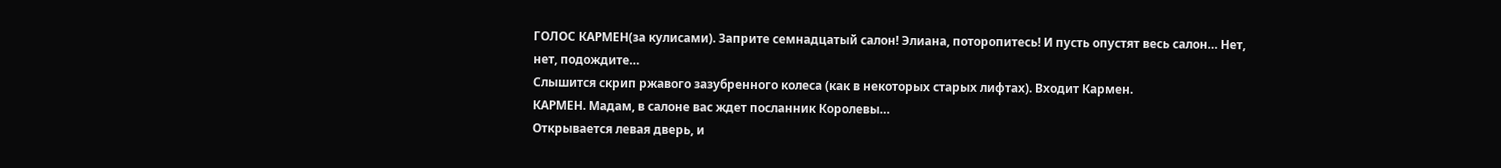ГОЛОС КАРМЕН(за кулисами). Заприте семнадцатый салон! Элиана, поторопитесь! И пусть опустят весь салон… Нет, нет, подождите…
Слышится скрип ржавого зазубренного колеса (как в некоторых старых лифтах). Входит Кармен.
КАРМЕН. Мадам, в салоне вас ждет посланник Королевы…
Открывается левая дверь, и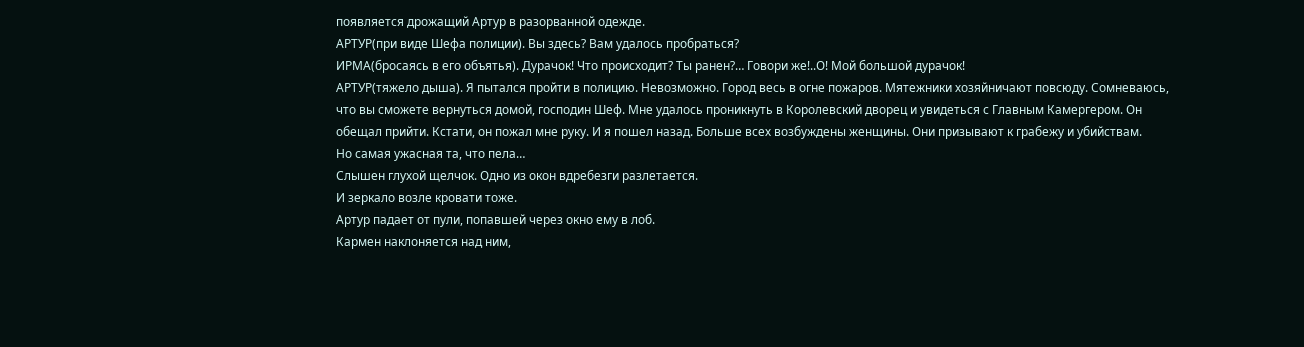появляется дрожащий Артур в разорванной одежде.
АРТУР(при виде Шефа полиции). Вы здесь? Вам удалось пробраться?
ИРМА(бросаясь в его объятья). Дурачок! Что происходит? Ты ранен?… Говори же!..О! Мой большой дурачок!
АРТУР(тяжело дыша). Я пытался пройти в полицию. Невозможно. Город весь в огне пожаров. Мятежники хозяйничают повсюду. Сомневаюсь, что вы сможете вернуться домой, господин Шеф. Мне удалось проникнуть в Королевский дворец и увидеться с Главным Камергером. Он обещал прийти. Кстати, он пожал мне руку. И я пошел назад. Больше всех возбуждены женщины. Они призывают к грабежу и убийствам.
Но самая ужасная та, что пела…
Слышен глухой щелчок. Одно из окон вдребезги разлетается.
И зеркало возле кровати тоже.
Артур падает от пули, попавшей через окно ему в лоб.
Кармен наклоняется над ним,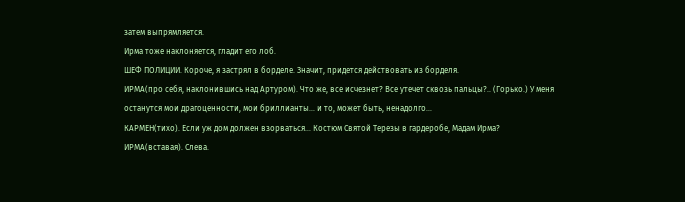затем выпрямляется.
Ирма тоже наклоняется, гладит его лоб.
ШЕФ ПОЛИЦИИ. Короче, я застрял в борделе. Значит, придется действовать из борделя.
ИРМА(про себя, наклонившись над Артуром). Что же, все исчезнет? Все утечет сквозь пальцы?.. (Горько.) У меня останутся мои драгоценности, мои бриллианты… и то, может быть, ненадолго…
КАРМЕН(тихо). Если уж дом должен взорваться… Костюм Святой Терезы в гардеробе, Мадам Ирма?
ИРМА(вставая). Слева.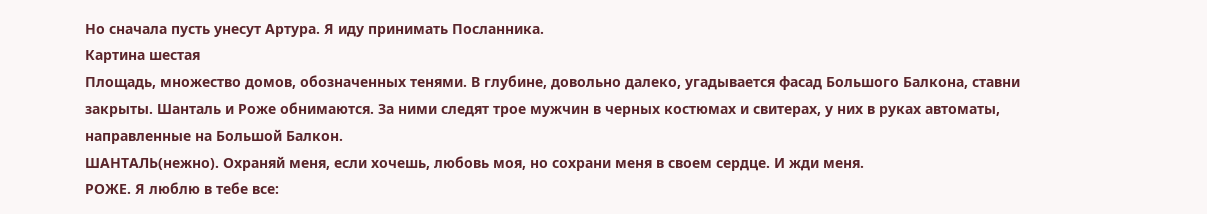Но сначала пусть унесут Артура. Я иду принимать Посланника.
Картина шестая
Площадь, множество домов, обозначенных тенями. В глубине, довольно далеко, угадывается фасад Большого Балкона, ставни закрыты. Шанталь и Роже обнимаются. За ними следят трое мужчин в черных костюмах и свитерах, у них в руках автоматы, направленные на Большой Балкон.
ШАНТАЛЬ(нежно). Охраняй меня, если хочешь, любовь моя, но сохрани меня в своем сердце. И жди меня.
РОЖЕ. Я люблю в тебе все: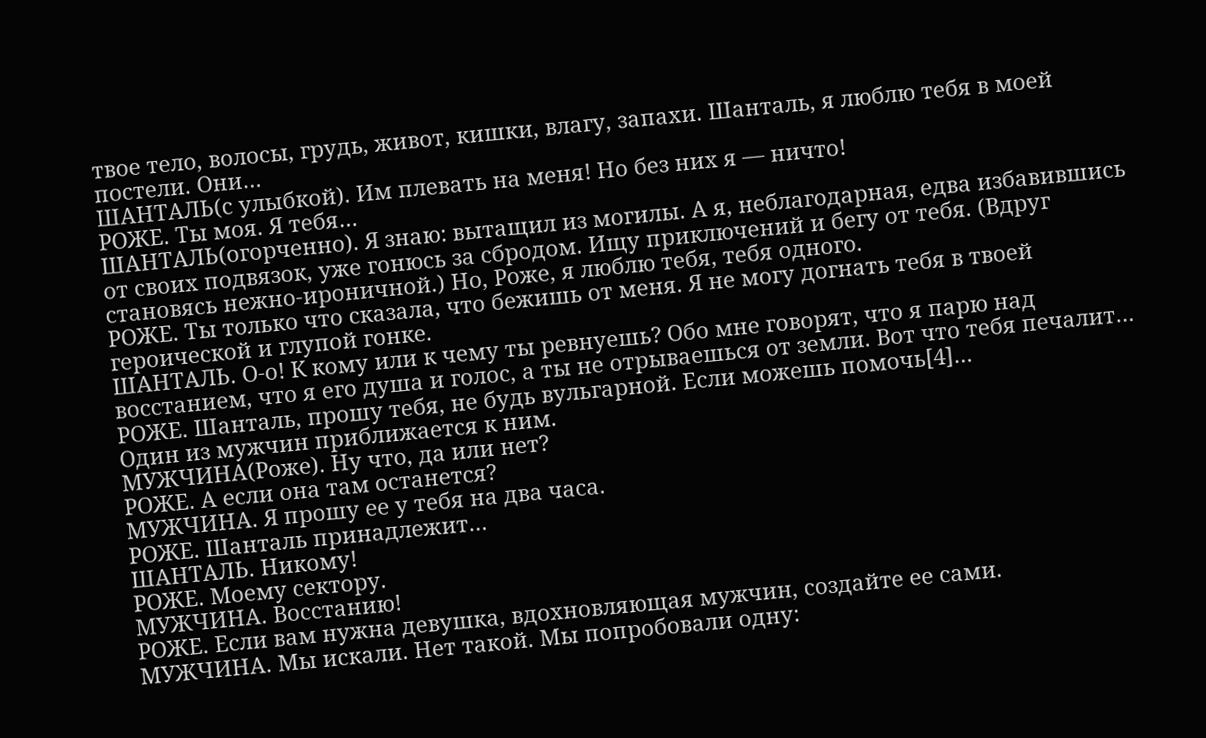твое тело, волосы, грудь, живот, кишки, влагу, запахи. Шанталь, я люблю тебя в моей постели. Они…
ШАНТАЛЬ(с улыбкой). Им плевать на меня! Но без них я — ничто!
РОЖЕ. Ты моя. Я тебя…
ШАНТАЛЬ(огорченно). Я знаю: вытащил из могилы. А я, неблагодарная, едва избавившись от своих подвязок, уже гонюсь за сбродом. Ищу приключений и бегу от тебя. (Вдруг становясь нежно-ироничной.) Но, Роже, я люблю тебя, тебя одного.
РОЖЕ. Ты только что сказала, что бежишь от меня. Я не могу догнать тебя в твоей героической и глупой гонке.
ШАНТАЛЬ. О-о! К кому или к чему ты ревнуешь? Обо мне говорят, что я парю над восстанием, что я его душа и голос, а ты не отрываешься от земли. Вот что тебя печалит…
РОЖЕ. Шанталь, прошу тебя, не будь вульгарной. Если можешь помочь[4]…
Один из мужчин приближается к ним.
МУЖЧИНА(Роже). Ну что, да или нет?
РОЖЕ. А если она там останется?
МУЖЧИНА. Я прошу ее у тебя на два часа.
РОЖЕ. Шанталь принадлежит…
ШАНТАЛЬ. Никому!
РОЖЕ. Моему сектору.
МУЖЧИНА. Восстанию!
РОЖЕ. Если вам нужна девушка, вдохновляющая мужчин, создайте ее сами.
МУЖЧИНА. Мы искали. Нет такой. Мы попробовали одну: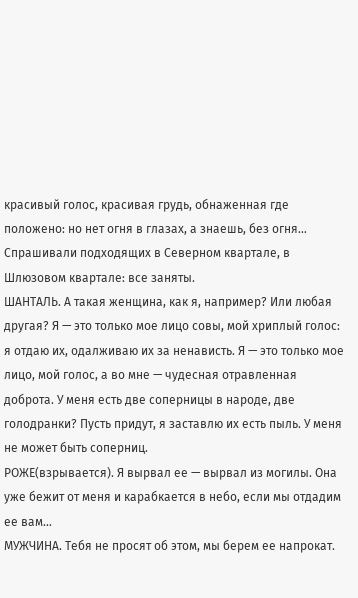красивый голос, красивая грудь, обнаженная где положено: но нет огня в глазах, а знаешь, без огня… Спрашивали подходящих в Северном квартале, в Шлюзовом квартале: все заняты.
ШАНТАЛЬ. А такая женщина, как я, например? Или любая другая? Я — это только мое лицо совы, мой хриплый голос: я отдаю их, одалживаю их за ненависть. Я — это только мое лицо, мой голос, а во мне — чудесная отравленная доброта. У меня есть две соперницы в народе, две голодранки? Пусть придут, я заставлю их есть пыль. У меня не может быть соперниц.
РОЖЕ(взрывается). Я вырвал ее — вырвал из могилы. Она уже бежит от меня и карабкается в небо, если мы отдадим ее вам…
МУЖЧИНА. Тебя не просят об этом, мы берем ее напрокат.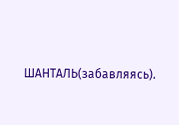ШАНТАЛЬ(забавляясь).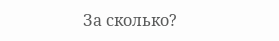За сколько?